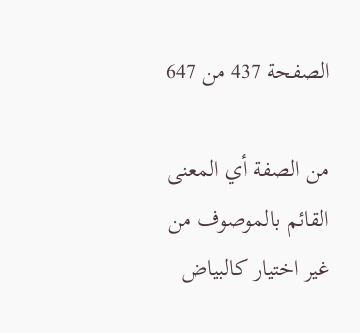الصفحة 437 من 647

من الصفة أي المعنى القائم بالموصوف من غير اختيار كالبياض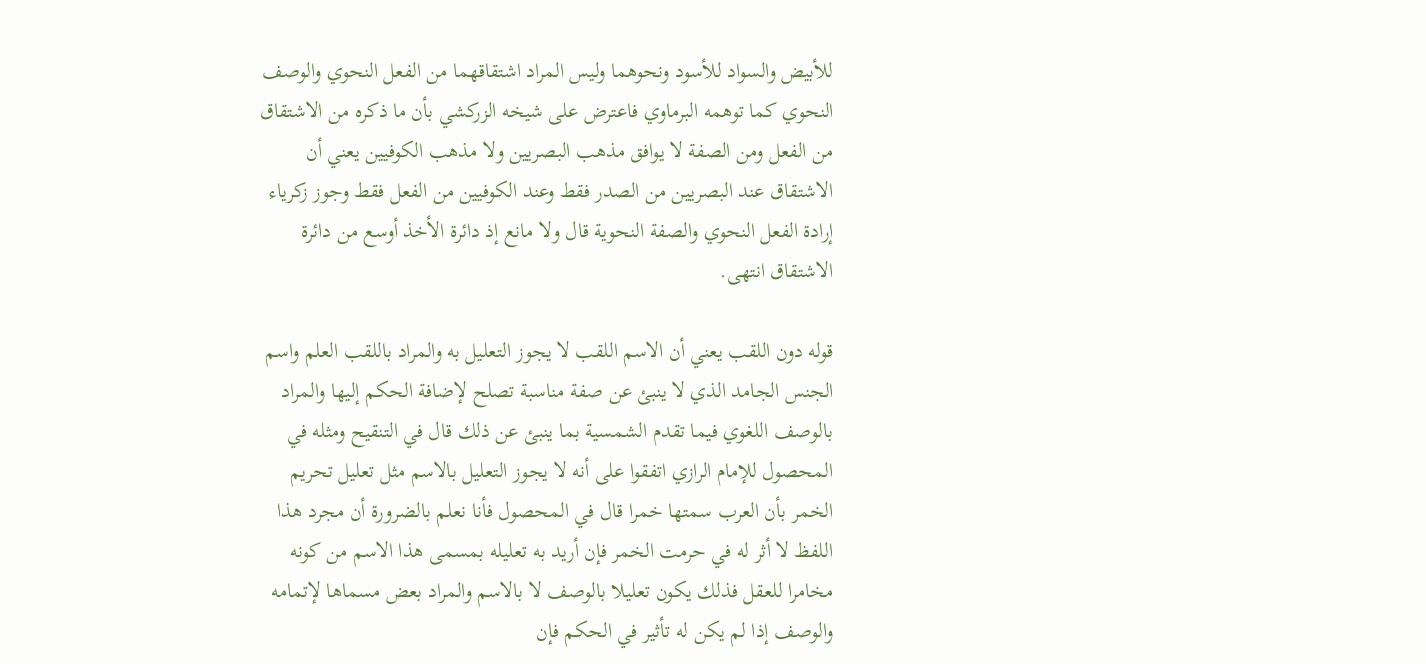للأبيض والسواد للأسود ونحوهما وليس المراد اشتقاقهما من الفعل النحوي والوصف النحوي كما توهمه البرماوي فاعترض على شيخه الزركشي بأن ما ذكره من الاشتقاق من الفعل ومن الصفة لا يوافق مذهب البصريين ولا مذهب الكوفيين يعني أن الاشتقاق عند البصريين من الصدر فقط وعند الكوفيين من الفعل فقط وجوز زكرياء إرادة الفعل النحوي والصفة النحوية قال ولا مانع إذ دائرة الأخذ أوسع من دائرة الاشتقاق انتهى.

قوله دون اللقب يعني أن الاسم اللقب لا يجوز التعليل به والمراد باللقب العلم واسم الجنس الجامد الذي لا ينبئ عن صفة مناسبة تصلح لإضافة الحكم إليها والمراد بالوصف اللغوي فيما تقدم الشمسية بما ينبئ عن ذلك قال في التنقيح ومثله في المحصول للإمام الرازي اتفقوا على أنه لا يجوز التعليل بالاسم مثل تعليل تحريم الخمر بأن العرب سمتها خمرا قال في المحصول فأنا نعلم بالضرورة أن مجرد هذا اللفظ لا أثر له في حرمت الخمر فإن أريد به تعليله بمسمى هذا الاسم من كونه مخامرا للعقل فذلك يكون تعليلا بالوصف لا بالاسم والمراد بعض مسماها لإتمامه والوصف إذا لم يكن له تأثير في الحكم فإن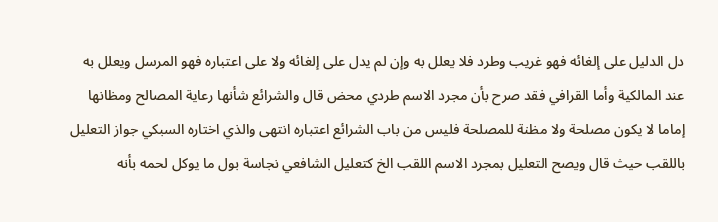دل الدليل على إلغائه فهو غريب وطرد فلا يعلل به وإن لم يدل على إلغائه ولا على اعتباره فهو المرسل ويعلل به عند المالكية وأما القرافي فقد صرح بأن مجرد الاسم طردي محض قال والشرائع شأنها رعاية المصالح ومظانها إماما لا يكون مصلحة ولا مظنة للمصلحة فليس من باب الشرائع اعتباره انتهى والذي اختاره السبكي جواز التعليل باللقب حيث قال ويصح التعليل بمجرد الاسم اللقب الخ كتعليل الشافعي نجاسة بول ما يوكل لحمه بأنه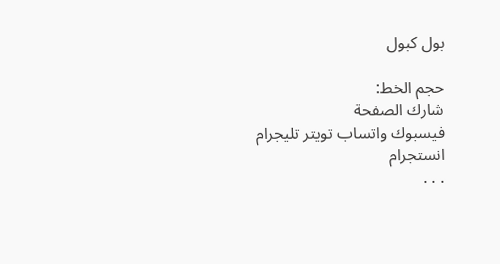بول كبول

حجم الخط:
شارك الصفحة
فيسبوك واتساب تويتر تليجرام انستجرام
. . .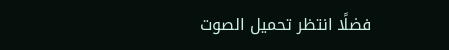فضلًا انتظر تحميل الصوت